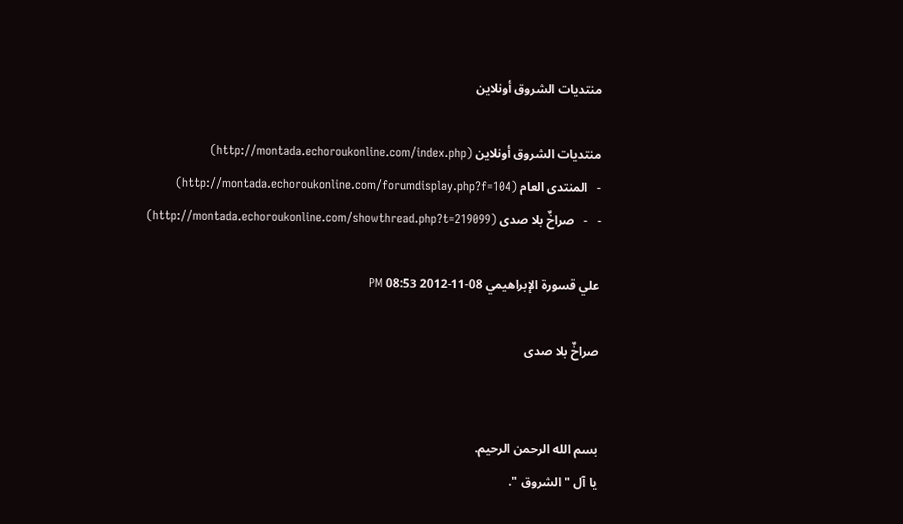منتديات الشروق أونلاين

منتديات الشروق أونلاين (http://montada.echoroukonline.com/index.php)
-   المنتدى العام (http://montada.echoroukonline.com/forumdisplay.php?f=104)
-   -   صراخٌ بلا صدى (http://montada.echoroukonline.com/showthread.php?t=219099)

علي قسورة الإبراهيمي 08-11-2012 08:53 PM

صراخٌ بلا صدى


بسم الله الرحمن الرحيم.
يا آل " الشروق ".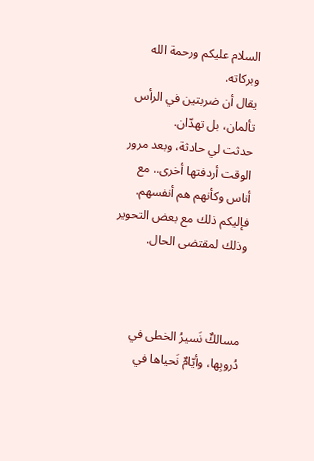السلام عليكم ورحمة الله وبركاته.
يقال أن ضربتين في الرأس تألمان، بل تهدّان.
حدثت لي حادثة، وبعد مرور الوقت أردفتها أخرى.. مع أناس وكأنهم هم أنفسهم.
فإليكم ذلك مع بعض التحوير وذلك لمقتضى الحال.



مسالكٌ نَسيرُ الخطى في دُروبِها، وأيّامٌ نَحياها في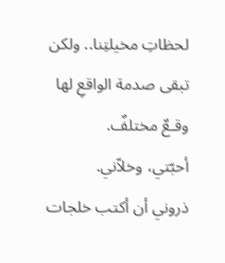لحظاتِ مخيلتِنا.. ولكن تبقى صدمة الواقعِ لها وقـعٌ مختلفٌ.
أحبّتي، وخلاّني.
ذروني أن أكتب خلجات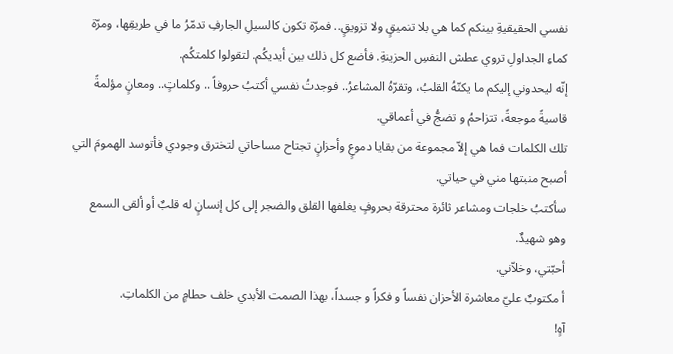نفسي الحقيقيةِ بينكم كما هي بلا تنميقٍ ولا تزويقٍ.. فمرّة تكون كالسيلِ الجارفِ تدمّرُ ما في طريقِها، ومرّة كماءِ الجداولِ تروي عطش النفسِ الحزينةِ. فأضع كل ذلك بين أيديكُم. لتقولوا كلمتكُم.
إنّه ليحدوني إليكم ما يكنّهُ القلبُ، وتقرّهُ المشاعرُ.. فوجدتُ نفسي أكتبُ حروفاً .. وكلماتٍ.. ومعانٍ مؤلمةً قاسيةً موجعةً، تتزاحمُ و تضجُّ في أعماقي.
تلك الكلمات فما هي إلاّ مجموعة من بقايا دموعٍ وأحزانٍ تجتاح مساحاتي لتخترق وجودي فأتوسد الهمومَ التي أصبح منبتها مني في حياتي.
سأكتبُ خلجات ومشاعر ثائرة محترقة بحروفٍ يغلفها القلق والضجر إلى كل إنسانٍ له قلبٌ أو ألقى السمع وهو شهيدٌ.
أحبّتي، وخلاّني.
أ مكتوبٌ عليّ معاشرة الأحزان نفساً و فكراً و جسداً، بهذا الصمت الأبدي خلف حطامٍ من الكلماتِ.
آهٍ!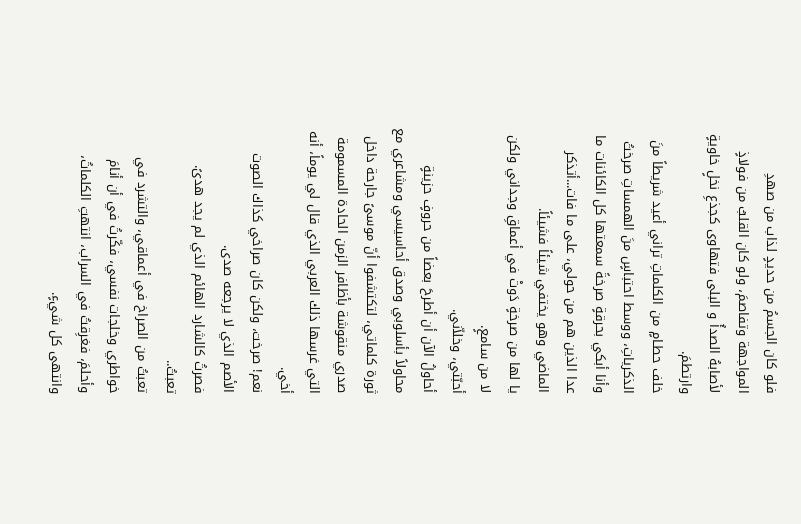فلو كان الجسمُ من حديدٍ لذاب من صهدِ المواجهة وتفاصمَ، ولو كان القلبُ من فولاذٍ لأصابهُ الصدأُ و البلى فتهاوى كجذعِ نخلٍ خاويةٍ وارتطمَ.
خلف حطـامٍ من الكلماتِ تراني أعيد شريطاً منَ الذكرياتِ، ووسط احتباسٍ منَ الهمساتِ صرختُ وأنا أبكي بحرقةٍ صرخةً سمعتها كل الكائنات ما عدا الذين هم من حولي، على ما فات...أتذكر الماضي وهو يختفي شيئاً فشيئاً.
يا لها من صرخةٍ دَوتْ في أعماقِ وجداني ولكن لا من سامعٍ.
أحبّتي، وخلاّني.
أحاولُ الآن أن أطرحَ بعضاً من حروفٍ حزينةٍ محاولاً بأسلوبي وصدق أحاسيسي ومشاعري مع ثورة كلماتي، لتكتشفوا أنّ موسىً جارحة داخل صدري منقوشة بأظافر الزمن الحادة المسمومة التي غرسها ذلك العربي الذي قال لي يوماً، أنه أخي.
نعم! صرخت، ولكن كان صراخي كذاك الصوت الأصم الذي لا يرجعه صدى.
فصرتُ كالشارد الهائم الذي لم يجد هدىً.
تعبتُ..
تعبتُ من الصراخ في أعماقي، والتشرد في خواطري وخلجات نفسي، فكّرتُ في أن أنامَ وأحلمَ، فغرِقتُ في السراب، انتهتِ الكلماتُ، وانتهى كل شيءٍ.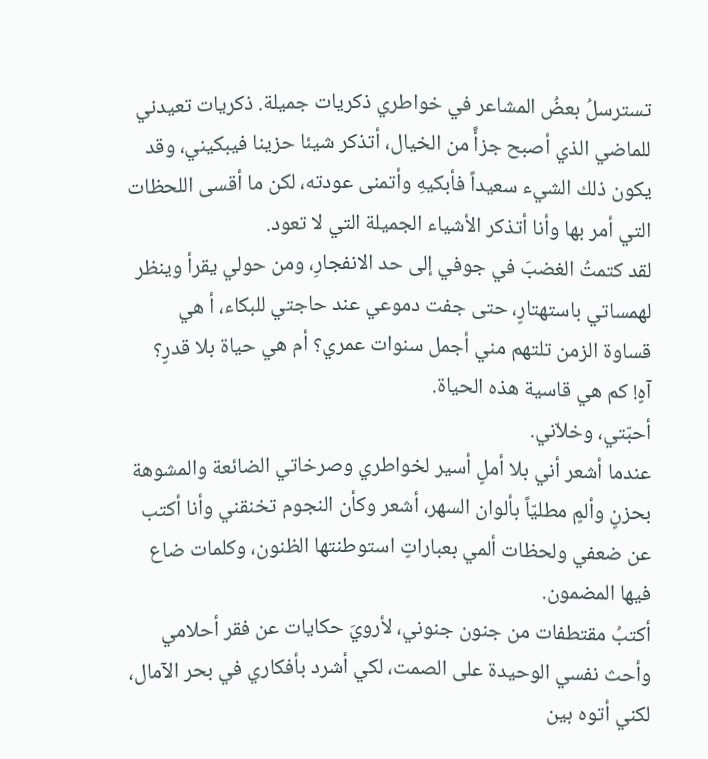تسترسلُ بعضُ المشاعر في خواطري ذكريات جميلة. ذكريات تعيدني للماضي الذي أصبح جزأً من الخيال، أتذكر شيئا حزينا فيبكيني، وقد يكون ذلك الشيء سعيداً فأبكيهِ وأتمنى عودته، لكن ما أقسى اللحظات التي أمر بها وأنا أتذكر الأشياء الجميلة التي لا تعود.
لقد كتمتُ الغضبَ في جوفي إلى حد الانفجارِ، ومن حولي يقرأ وينظر لهمساتي باستهتارٍ، حتى جفت دموعي عند حاجتي للبكاء، أ هي قساوة الزمن تلتهم مني أجمل سنوات عمري؟ أم هي حياة بلا قدرٍ؟
آهٍ! كم هي قاسية هذه الحياة.
أحبّتي، وخلاّني.
عندما أشعر أني بلا أملٍ أسير لخواطري وصرخاتي الضائعة والمشوهة بحزنٍ وألمٍ مطليّاً بألوان السهر، أشعر وكأن النجوم تخنقني وأنا أكتب عن ضعفي ولحظات ألمي بعباراتٍ استوطنتها الظنون، وكلمات ضاع فيها المضمون.
أكتبُ مقتطفات من جنون جنوني، لأرويَ حكايات عن فقر أحلامي وأحث نفسي الوحيدة على الصمت، لكي أشرد بأفكاري في بحر الآمال، لكني أتوه بين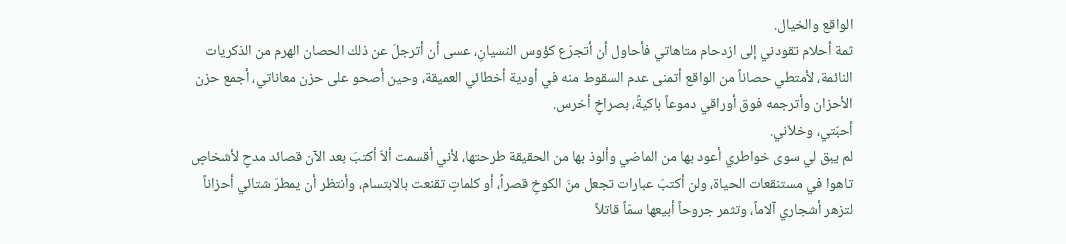الواقع والخيال.
ثمة أحلام تقودني إلى ازدحام متاهاتي فأحاول أن أتجرّع كؤوس النسيانِ، عسى أن أترجلَ عن ذلك الحصان الهرم من الذكريات النائمة، لأمتطي حصاناً من الواقع أتمنى عدم السقوط منه في أودية أخطائي العميقة، وحين أصحو على حزن معاناتي، أجمع حزن الأحزان وأترجمه فوق أوراقي دموعاً باكيةً، بصراخٍ أخرس.
أحبّتي، وخلاّني.
لم يبق لي سوى خواطري أعود بها من الماضي وألوذ بها من الحقيقة طرحتها، لأني أقسمت ألاّ أكتبَ بعد الآن قصائد مدحٍ لأشخاصٍ تاهوا في مستنقعات الحياة، ولن أكتبَ عبارات تجعل منَ الكوخِ قصراً، أو كلماتٍ تقنعت بالابتسام، وأنتظر أن يمطرَ شتائي أحزاناً لتزهر أشجاري آلاماً، وتثمر جروحاً أبيعها سمّاً قاتلاً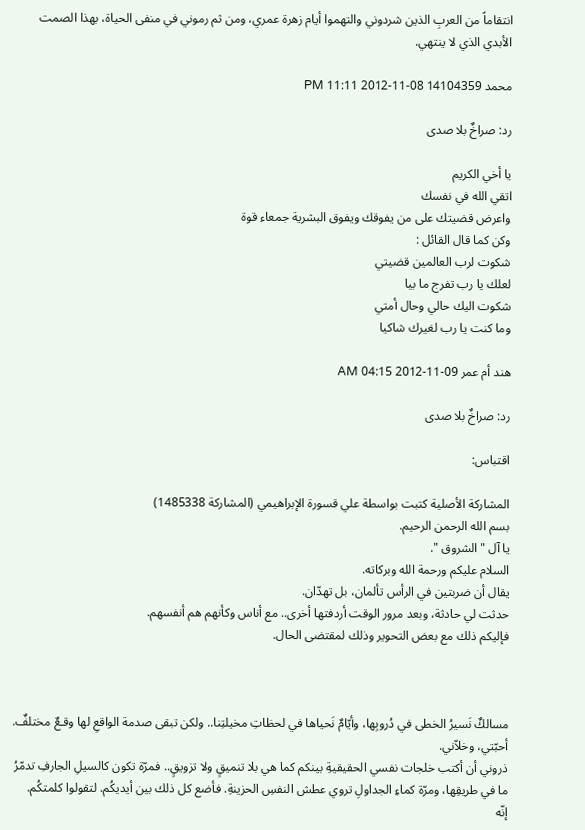انتقاماً من العربِ الذين شردوني والتهموا أيام زهرة عمري، ومن ثم رموني في منفى الحياة، بهذا الصمت الأبدي الذي لا ينتهي.

محمد 14104359 08-11-2012 11:11 PM

رد: صراخٌ بلا صدى

يا أخي الكريم
اتقي الله في نفسك
واعرض قضيتك على من يفوقك ويفوق البشرية جمعاء قوة
وكن كما قال القائل :
شكوت لرب العالمين قضيتي
لعلك يا رب تفرج ما بيا
شكوت اليك حالي وحال أمتي
وما كنت يا رب لغيرك شاكيا

هند أم عمر 09-11-2012 04:15 AM

رد: صراخٌ بلا صدى

اقتباس:

المشاركة الأصلية كتبت بواسطة علي قسورة الإبراهيمي (المشاركة 1485338)
بسم الله الرحمن الرحيم.
يا آل " الشروق ".
السلام عليكم ورحمة الله وبركاته.
يقال أن ضربتين في الرأس تألمان، بل تهدّان.
حدثت لي حادثة، وبعد مرور الوقت أردفتها أخرى.. مع أناس وكأنهم هم أنفسهم.
فإليكم ذلك مع بعض التحوير وذلك لمقتضى الحال.



مسالكٌ نَسيرُ الخطى في دُروبِها، وأيّامٌ نَحياها في لحظاتِ مخيلتِنا.. ولكن تبقى صدمة الواقعِ لها وقـعٌ مختلفٌ.
أحبّتي، وخلاّني.
ذروني أن أكتب خلجات نفسي الحقيقيةِ بينكم كما هي بلا تنميقٍ ولا تزويقٍ.. فمرّة تكون كالسيلِ الجارفِ تدمّرُ ما في طريقِها، ومرّة كماءِ الجداولِ تروي عطش النفسِ الحزينةِ. فأضع كل ذلك بين أيديكُم. لتقولوا كلمتكُم.
إنّه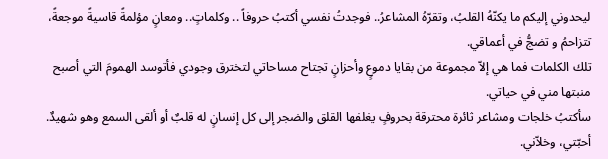ليحدوني إليكم ما يكنّهُ القلبُ، وتقرّهُ المشاعرُ.. فوجدتُ نفسي أكتبُ حروفاً .. وكلماتٍ.. ومعانٍ مؤلمةً قاسيةً موجعةً، تتزاحمُ و تضجُّ في أعماقي.
تلك الكلمات فما هي إلاّ مجموعة من بقايا دموعٍ وأحزانٍ تجتاح مساحاتي لتخترق وجودي فأتوسد الهمومَ التي أصبح منبتها مني في حياتي.
سأكتبُ خلجات ومشاعر ثائرة محترقة بحروفٍ يغلفها القلق والضجر إلى كل إنسانٍ له قلبٌ أو ألقى السمع وهو شهيدٌ.
أحبّتي، وخلاّني.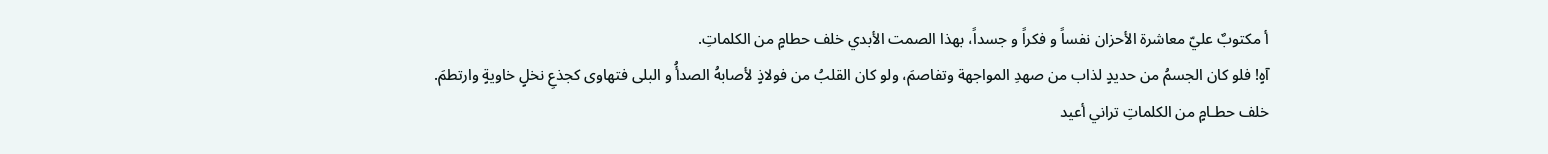أ مكتوبٌ عليّ معاشرة الأحزان نفساً و فكراً و جسداً، بهذا الصمت الأبدي خلف حطامٍ من الكلماتِ.
آهٍ! فلو كان الجسمُ من حديدٍ لذاب من صهدِ المواجهة وتفاصمَ، ولو كان القلبُ من فولاذٍ لأصابهُ الصدأُ و البلى فتهاوى كجذعِ نخلٍ خاويةٍ وارتطمَ.
خلف حطـامٍ من الكلماتِ تراني أعيد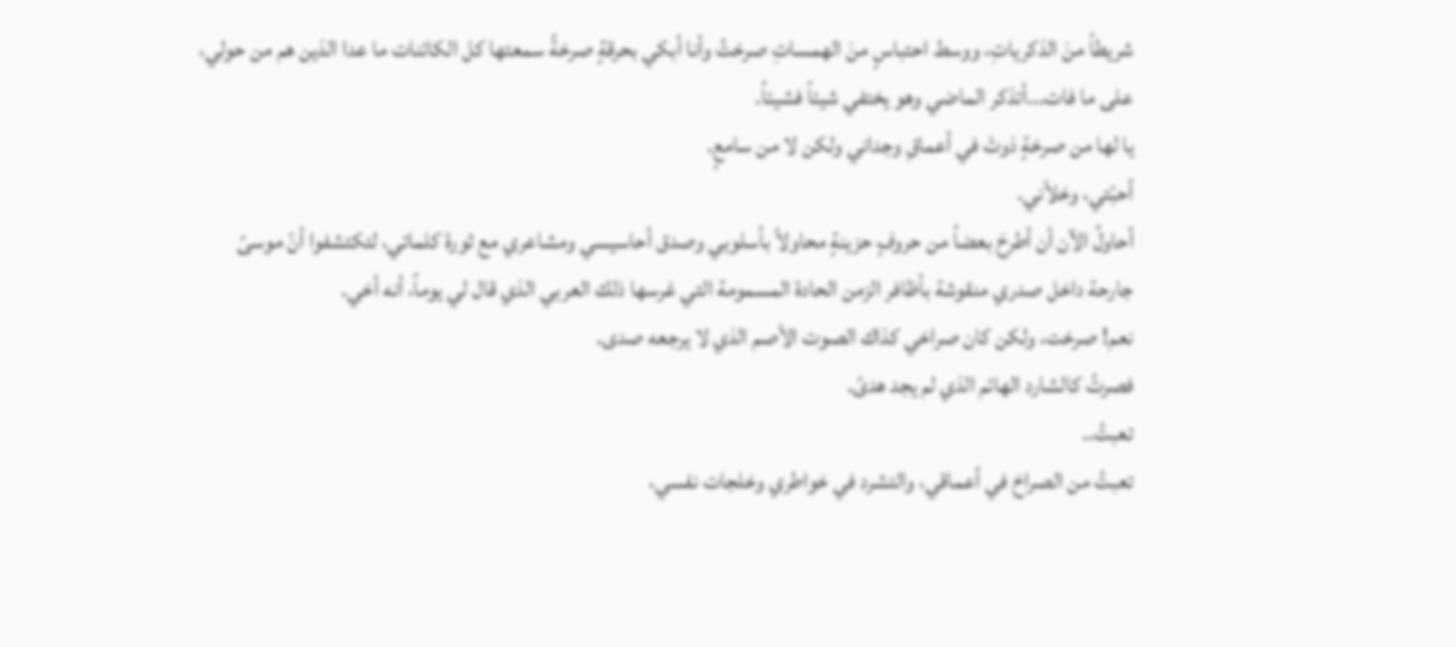شريطاً منَ الذكرياتِ، ووسط احتباسٍ منَ الهمساتِ صرختُ وأنا أبكي بحرقةٍ صرخةً سمعتها كل الكائنات ما عدا الذين هم من حولي، على ما فات...أتذكر الماضي وهو يختفي شيئاً فشيئاً.
يا لها من صرخةٍ دَوتْ في أعماقِ وجداني ولكن لا من سامعٍ.
أحبّتي، وخلاّني.
أحاولُ الآن أن أطرحَ بعضاً من حروفٍ حزينةٍ محاولاً بأسلوبي وصدق أحاسيسي ومشاعري مع ثورة كلماتي، لتكتشفوا أنّ موسىً جارحة داخل صدري منقوشة بأظافر الزمن الحادة المسمومة التي غرسها ذلك العربي الذي قال لي يوماً، أنه أخي.
نعم! صرخت، ولكن كان صراخي كذاك الصوت الأصم الذي لا يرجعه صدى.
فصرتُ كالشارد الهائم الذي لم يجد هدىً.
تعبتُ..
تعبتُ من الصراخ في أعماقي، والتشرد في خواطري وخلجات نفسي،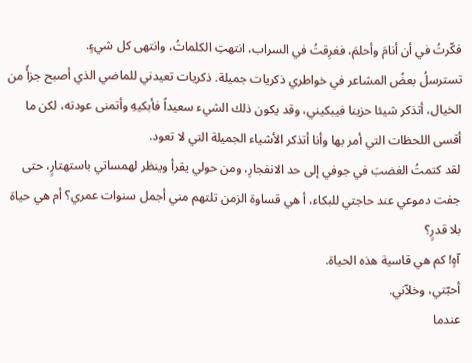فكّرتُ في أن أنامَ وأحلمَ، فغرِقتُ في السراب، انتهتِ الكلماتُ، وانتهى كل شيءٍ.
تسترسلُ بعضُ المشاعر في خواطري ذكريات جميلة. ذكريات تعيدني للماضي الذي أصبح جزأً من الخيال، أتذكر شيئا حزينا فيبكيني، وقد يكون ذلك الشيء سعيداً فأبكيهِ وأتمنى عودته، لكن ما أقسى اللحظات التي أمر بها وأنا أتذكر الأشياء الجميلة التي لا تعود.
لقد كتمتُ الغضبَ في جوفي إلى حد الانفجارِ، ومن حولي يقرأ وينظر لهمساتي باستهتارٍ، حتى جفت دموعي عند حاجتي للبكاء، أ هي قساوة الزمن تلتهم مني أجمل سنوات عمري؟ أم هي حياة بلا قدرٍ؟
آهٍ! كم هي قاسية هذه الحياة.
أحبّتي، وخلاّني.
عندما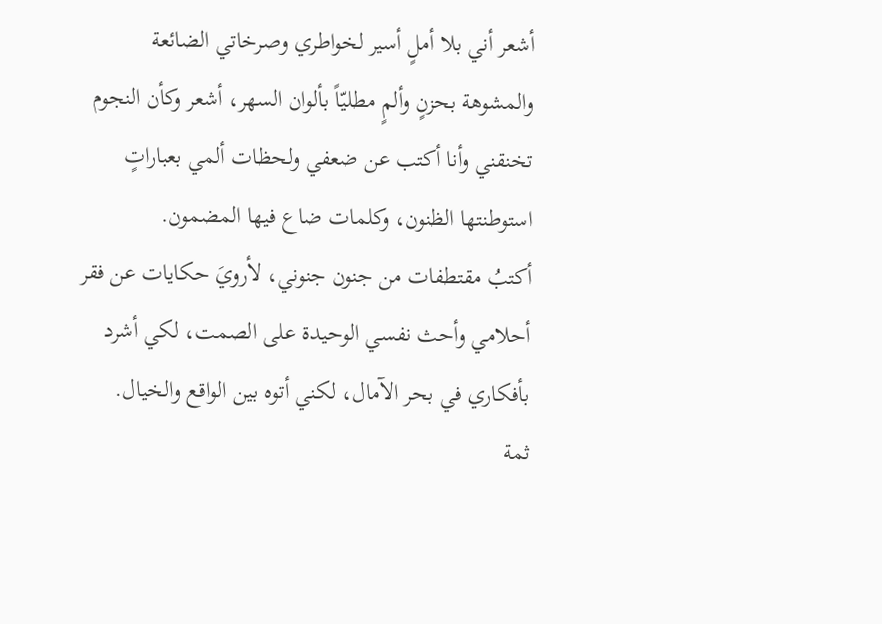أشعر أني بلا أملٍ أسير لخواطري وصرخاتي الضائعة والمشوهة بحزنٍ وألمٍ مطليّاً بألوان السهر، أشعر وكأن النجوم تخنقني وأنا أكتب عن ضعفي ولحظات ألمي بعباراتٍ استوطنتها الظنون، وكلمات ضاع فيها المضمون.
أكتبُ مقتطفات من جنون جنوني، لأرويَ حكايات عن فقر أحلامي وأحث نفسي الوحيدة على الصمت، لكي أشرد بأفكاري في بحر الآمال، لكني أتوه بين الواقع والخيال.
ثمة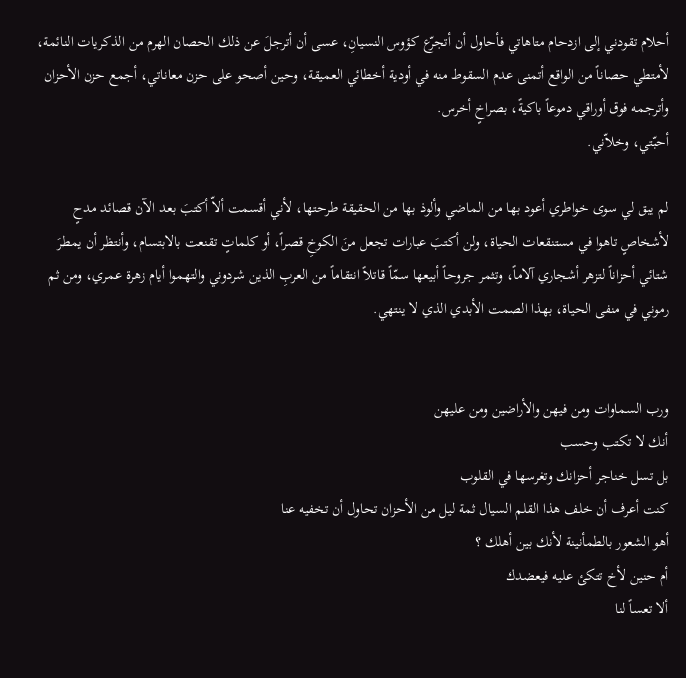أحلام تقودني إلى ازدحام متاهاتي فأحاول أن أتجرّع كؤوس النسيانِ، عسى أن أترجلَ عن ذلك الحصان الهرم من الذكريات النائمة، لأمتطي حصاناً من الواقع أتمنى عدم السقوط منه في أودية أخطائي العميقة، وحين أصحو على حزن معاناتي، أجمع حزن الأحزان وأترجمه فوق أوراقي دموعاً باكيةً، بصراخٍ أخرس.
أحبّتي، وخلاّني.

لم يبق لي سوى خواطري أعود بها من الماضي وألوذ بها من الحقيقة طرحتها، لأني أقسمت ألاّ أكتبَ بعد الآن قصائد مدحٍ لأشخاصٍ تاهوا في مستنقعات الحياة، ولن أكتبَ عبارات تجعل منَ الكوخِ قصراً، أو كلماتٍ تقنعت بالابتسام، وأنتظر أن يمطرَ شتائي أحزاناً لتزهر أشجاري آلاماً، وتثمر جروحاً أبيعها سمّاً قاتلاً انتقاماً من العربِ الذين شردوني والتهموا أيام زهرة عمري، ومن ثم رموني في منفى الحياة، بهذا الصمت الأبدي الذي لا ينتهي.


ورب السماوات ومن فيهن والأراضين ومن عليهن
أنك لا تكتب وحسب
بل تسل خناجر أحزانك وتغرسها في القلوب
كنت أعرف أن خلف هذا القلم السيال ثمة ليل من الأحزان تحاول أن تخفيه عنا
أهو الشعور بالطمأنينة لأنك بين أهلك ؟
أم حنين لأخ تتكئ عليه فيعضدك
ألا تعساً لنا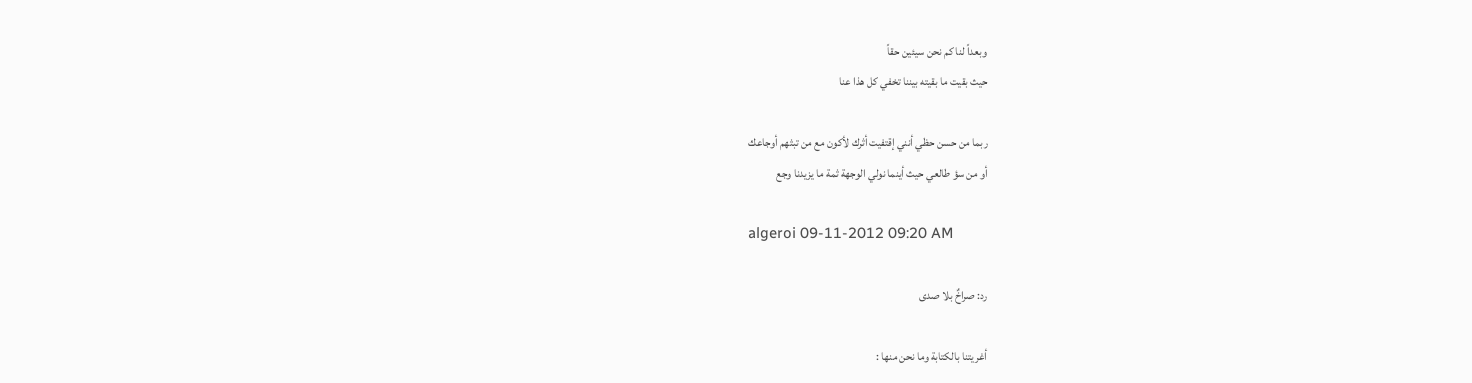وبعداً لنا كم نحن سيئين حقاً
حيث بقيت ما بقيته بيننا تخفي كل هذا عنا

ربما من حسن حظي أنني إقتفيت أثرك لأكون مع من تبثهم أوجاعك
أو من سؤ طالعي حيث أينما نولي الوجهة ثمة ما يزيدنا وجع

algeroi 09-11-2012 09:20 AM

رد: صراخٌ بلا صدى

أغريتنا بالكتابة وما نحن منها :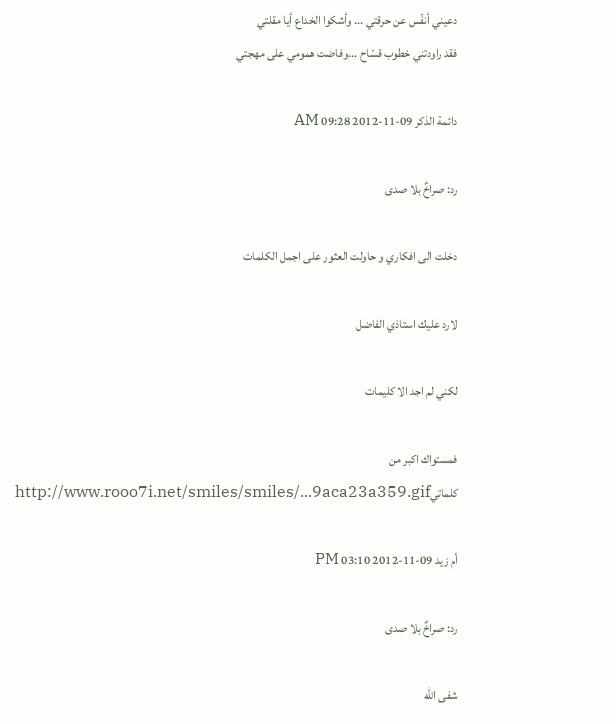دعيني أنفّس عن حرقتي ... وأشكوا الخداع أيا مقلتي
فقد راودتني خطوب قسّاح ...وفاضت همومي على مهجتي

دائمة الذكر 09-11-2012 09:28 AM

رد: صراخٌ بلا صدى

دخلت الى افكاري و حاولت العثور على اجمل الكلمات

لارد عليك استاذي الفاضل

لكني لم اجد الا كليمات

فمستواك اكبر من كلماتيhttp://www.rooo7i.net/smiles/smiles/...9aca23a359.gif

أم زيد 09-11-2012 03:10 PM

رد: صراخٌ بلا صدى

شفى الله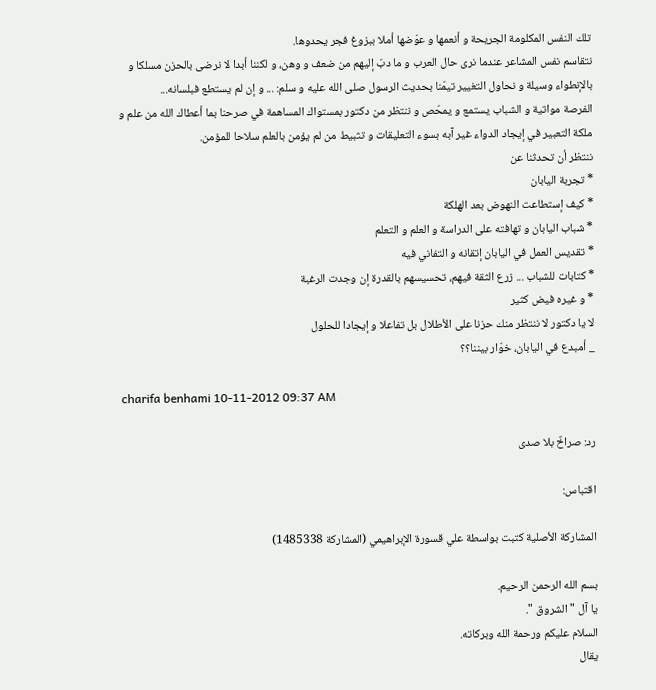تلك النفس المكلومة الجريحة و أنعمها و عوّضها أملا ببزوغ فجر يحدوها.
نتقاسم نفس المشاعر عندما نرى حال العرب و ما دبّ إليهم من ضعف و وهن، و لكننا أبدا لا نرضى بالحزن مسلكا و
بالإنطواء وسيلة و نحاول التغيير تيمّنا بحديث الرسول صلى الله عليه و سلم: ... و إن لم يستطع فبلسانه...
الفرصة مواتية و الشباب يستمع و يمحّص و ننتظر من دكتور بمستواك المساهمة في صرحنا بما أعطاك الله من علم و
ملكة التعبير في إيجاد الدواء غير آبه بسوء التعليقات و تثبيط من لم يؤمن بالعلم سلاحا للمؤمن.
ننتظر أن تحدثنا عن
* تجربة اليابان
* كيف إستطاعت النهوض بعد الهلكة
* شباب اليابان و تهافته على الدراسة و العلم و التعلم
* تقديس العمل في اليابان إتقانه و التفاني فيه
* كتابات للشباب ... زرع الثقة فيهم، تحسيسهم بالقدرة إن وجدت الرغبة
* و غيره فيض كثير
لا يا دكتور لا ننتظر منك حزنا على الأطلال بل تفاعلا و إيجادا للحلول
_ أمبدع في اليابان، خوّار بيننا؟؟

charifa benhami 10-11-2012 09:37 AM

رد: صراخٌ بلا صدى

اقتباس:

المشاركة الأصلية كتبت بواسطة علي قسورة الإبراهيمي (المشاركة 1485338)

بسم الله الرحمن الرحيم.
يا آل " الشروق ".
السلام عليكم ورحمة الله وبركاته.
يقال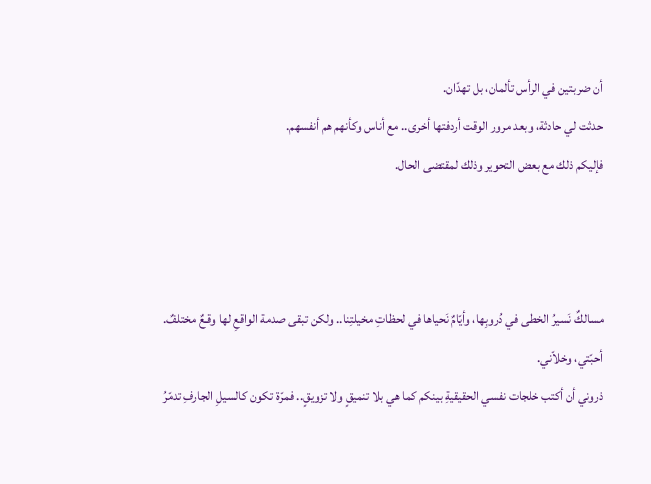أن ضربتين في الرأس تألمان، بل تهدّان.
حدثت لي حادثة، وبعد مرور الوقت أردفتها أخرى.. مع أناس وكأنهم هم أنفسهم.
فإليكم ذلك مع بعض التحوير وذلك لمقتضى الحال.



مسالكٌ نَسيرُ الخطى في دُروبِها، وأيّامٌ نَحياها في لحظاتِ مخيلتِنا.. ولكن تبقى صدمة الواقعِ لها وقـعٌ مختلفٌ.
أحبّتي، وخلاّني.
ذروني أن أكتب خلجات نفسي الحقيقيةِ بينكم كما هي بلا تنميقٍ ولا تزويقٍ.. فمرّة تكون كالسيلِ الجارفِ تدمّرُ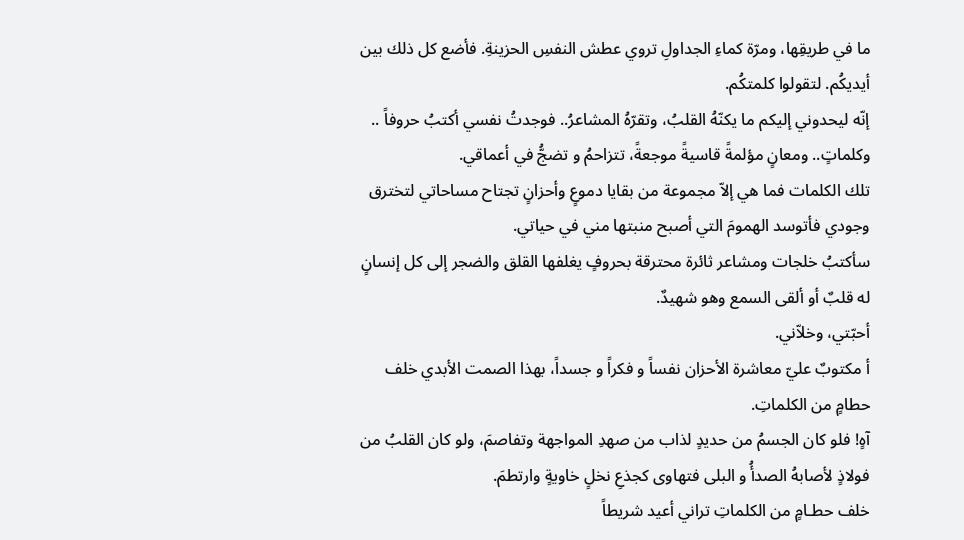ما في طريقِها، ومرّة كماءِ الجداولِ تروي عطش النفسِ الحزينةِ. فأضع كل ذلك بين أيديكُم. لتقولوا كلمتكُم.
إنّه ليحدوني إليكم ما يكنّهُ القلبُ، وتقرّهُ المشاعرُ.. فوجدتُ نفسي أكتبُ حروفاً .. وكلماتٍ.. ومعانٍ مؤلمةً قاسيةً موجعةً، تتزاحمُ و تضجُّ في أعماقي.
تلك الكلمات فما هي إلاّ مجموعة من بقايا دموعٍ وأحزانٍ تجتاح مساحاتي لتخترق وجودي فأتوسد الهمومَ التي أصبح منبتها مني في حياتي.
سأكتبُ خلجات ومشاعر ثائرة محترقة بحروفٍ يغلفها القلق والضجر إلى كل إنسانٍ له قلبٌ أو ألقى السمع وهو شهيدٌ.
أحبّتي، وخلاّني.
أ مكتوبٌ عليّ معاشرة الأحزان نفساً و فكراً و جسداً، بهذا الصمت الأبدي خلف حطامٍ من الكلماتِ.
آهٍ! فلو كان الجسمُ من حديدٍ لذاب من صهدِ المواجهة وتفاصمَ، ولو كان القلبُ من فولاذٍ لأصابهُ الصدأُ و البلى فتهاوى كجذعِ نخلٍ خاويةٍ وارتطمَ.
خلف حطـامٍ من الكلماتِ تراني أعيد شريطاً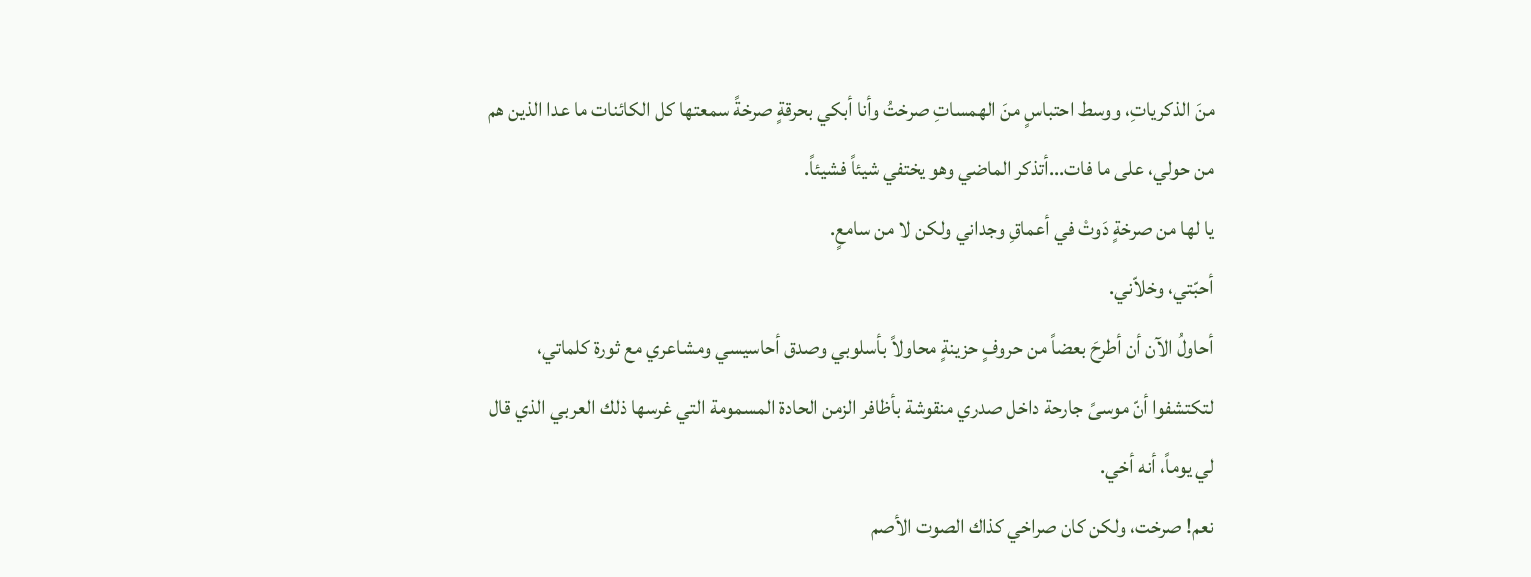منَ الذكرياتِ، ووسط احتباسٍ منَ الهمساتِ صرختُ وأنا أبكي بحرقةٍ صرخةً سمعتها كل الكائنات ما عدا الذين هم من حولي، على ما فات...أتذكر الماضي وهو يختفي شيئاً فشيئاً.
يا لها من صرخةٍ دَوتْ في أعماقِ وجداني ولكن لا من سامعٍ.
أحبّتي، وخلاّني.
أحاولُ الآن أن أطرحَ بعضاً من حروفٍ حزينةٍ محاولاً بأسلوبي وصدق أحاسيسي ومشاعري مع ثورة كلماتي، لتكتشفوا أنّ موسىً جارحة داخل صدري منقوشة بأظافر الزمن الحادة المسمومة التي غرسها ذلك العربي الذي قال لي يوماً، أنه أخي.
نعم! صرخت، ولكن كان صراخي كذاك الصوت الأصم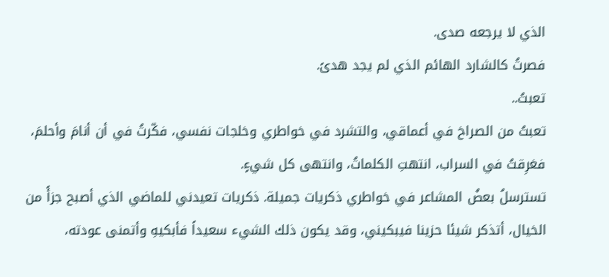الذي لا يرجعه صدى.
فصرتُ كالشارد الهائم الذي لم يجد هدىً.
تعبتُ..
تعبتُ من الصراخ في أعماقي، والتشرد في خواطري وخلجات نفسي، فكّرتُ في أن أنامَ وأحلمَ، فغرِقتُ في السراب، انتهتِ الكلماتُ، وانتهى كل شيءٍ.
تسترسلُ بعضُ المشاعر في خواطري ذكريات جميلة. ذكريات تعيدني للماضي الذي أصبح جزأً من الخيال، أتذكر شيئا حزينا فيبكيني، وقد يكون ذلك الشيء سعيداً فأبكيهِ وأتمنى عودته،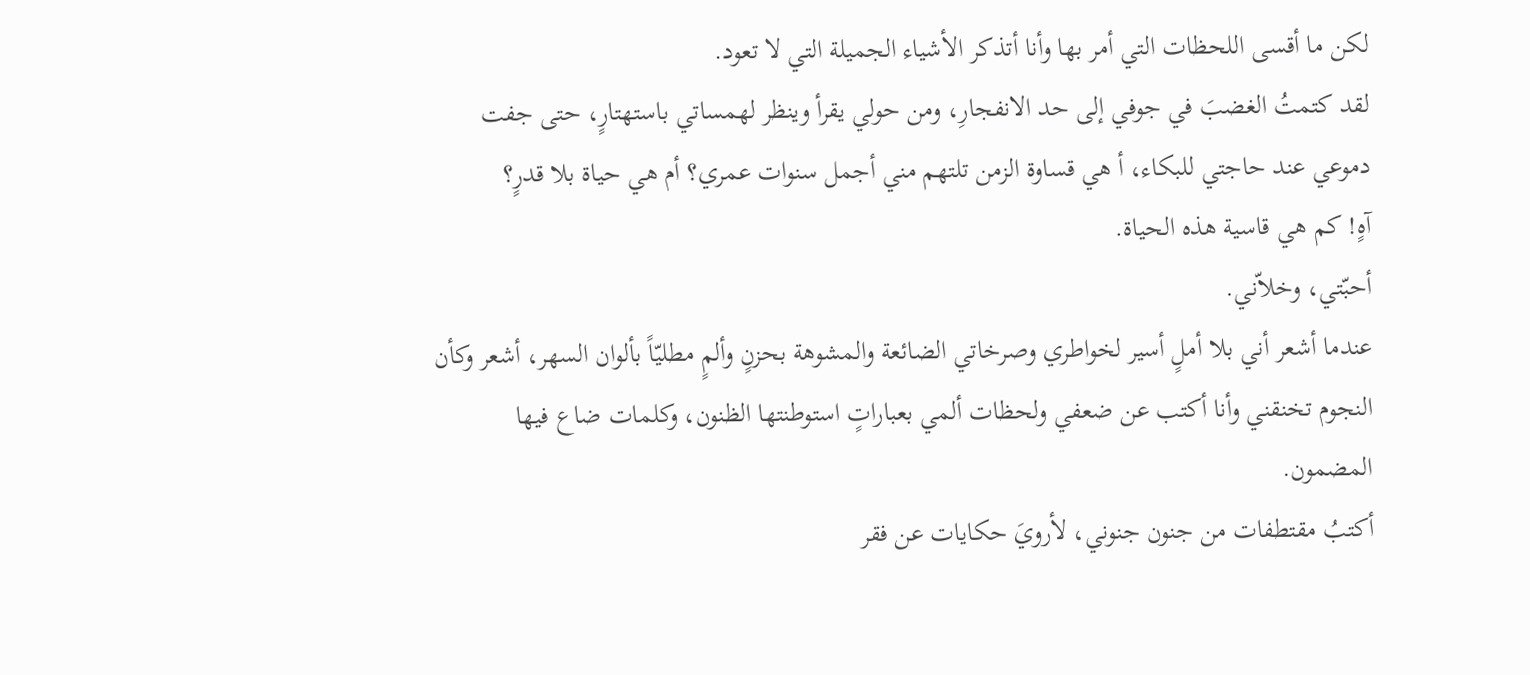لكن ما أقسى اللحظات التي أمر بها وأنا أتذكر الأشياء الجميلة التي لا تعود.
لقد كتمتُ الغضبَ في جوفي إلى حد الانفجارِ، ومن حولي يقرأ وينظر لهمساتي باستهتارٍ، حتى جفت دموعي عند حاجتي للبكاء، أ هي قساوة الزمن تلتهم مني أجمل سنوات عمري؟ أم هي حياة بلا قدرٍ؟
آهٍ! كم هي قاسية هذه الحياة.
أحبّتي، وخلاّني.
عندما أشعر أني بلا أملٍ أسير لخواطري وصرخاتي الضائعة والمشوهة بحزنٍ وألمٍ مطليّاً بألوان السهر، أشعر وكأن النجوم تخنقني وأنا أكتب عن ضعفي ولحظات ألمي بعباراتٍ استوطنتها الظنون، وكلمات ضاع فيها المضمون.
أكتبُ مقتطفات من جنون جنوني، لأرويَ حكايات عن فقر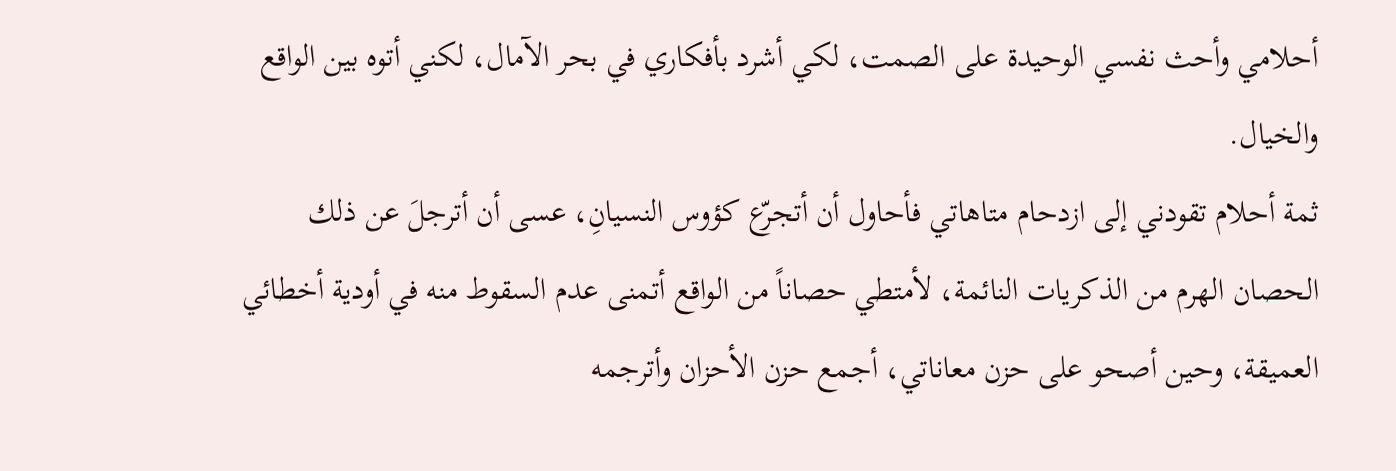أحلامي وأحث نفسي الوحيدة على الصمت، لكي أشرد بأفكاري في بحر الآمال، لكني أتوه بين الواقع والخيال.
ثمة أحلام تقودني إلى ازدحام متاهاتي فأحاول أن أتجرّع كؤوس النسيانِ، عسى أن أترجلَ عن ذلك الحصان الهرم من الذكريات النائمة، لأمتطي حصاناً من الواقع أتمنى عدم السقوط منه في أودية أخطائي العميقة، وحين أصحو على حزن معاناتي، أجمع حزن الأحزان وأترجمه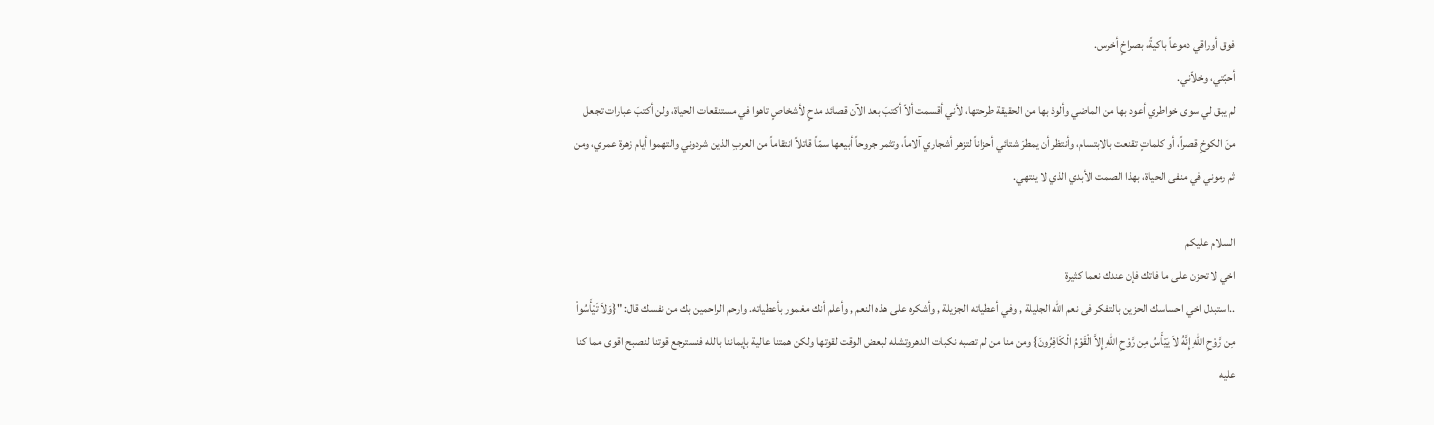فوق أوراقي دموعاً باكيةً، بصراخٍ أخرس.
أحبّتي، وخلاّني.
لم يبق لي سوى خواطري أعود بها من الماضي وألوذ بها من الحقيقة طرحتها، لأني أقسمت ألاّ أكتبَ بعد الآن قصائد مدحٍ لأشخاصٍ تاهوا في مستنقعات الحياة، ولن أكتبَ عبارات تجعل منَ الكوخِ قصراً، أو كلماتٍ تقنعت بالابتسام، وأنتظر أن يمطرَ شتائي أحزاناً لتزهر أشجاري آلاماً، وتثمر جروحاً أبيعها سمّاً قاتلاً انتقاماً من العربِ الذين شردوني والتهموا أيام زهرة عمري، ومن ثم رموني في منفى الحياة، بهذا الصمت الأبدي الذي لا ينتهي.

السلام عليكم
اخي لا تحزن على ما فاتك فإن عندك نعما كثيرة
..استبدل اخي احساسك الحزين بالتفكر فى نعم الله الجليلة , وفي أعطياته الجزيلة , وأشكره على هذه النعم , وأعلم أنك مغمور بأعطياته. وارحم الراحمين بك من نفسك قال: "{وَلاَ تَيْأَسُواْ مِن رَّوْحِ اللّهِ إِنَّهُ لاَ يَيْأَسُ مِن رَّوْحِ اللّهِ إِلاَّ الْقَوْمُ الْكَافِرُونَ} ومن منا من لم تصبه نكبات الدهروتشله لبعض الوقت لقوتها ولكن همتنا عالية بإيماننا بالله فنسترجع قوتنا لنصبح اقوى مما كنا عليه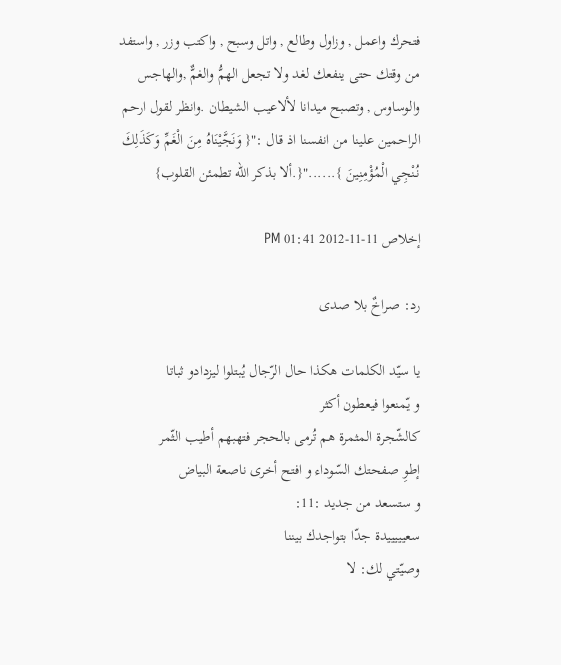فتحرك واعمل , وزاول وطالع , واتل وسبح , واكتب وزر , واستفد من وقتك حتى ينفعك لغد ولا تجعل الهمُّ والغمٌّ ,والهاجس والوساوس , وتصبح ميدانا لألاعيب الشيطان .وانظر لقول ارحم الراحمين علينا من انفسنا اذ قال :"{ وَنَجَّيْنَاهُ مِنَ الْغَمِّ وَكَذَلِكَ نُنْجِي الْمُؤْمِنِينَ }......"{.ألا بذكر الله تطمئن القلوب}

إخلاص 11-11-2012 01:41 PM

رد: صراخٌ بلا صدى

يا سيّد الكلمات هكذا حال الرّجال يُبتلوا ليزدادو ثباتا
و يّمنعوا فيعطون أكثر
كالشّجرة المثمرة هم تُرمى بالحجر فتهبهم أطيب الثّمر
إطوِ صفحتك السّوداء و افتح أخرى ناصعة البياض
و ستسعد من جديد :11:
سعيييييدة جدّا بتواجدك بيننا
وصيّتي لك: لا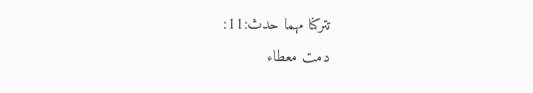تتركنا مهما حدث:11:
دمت معطاء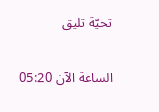تحيّة تليق


الساعة الآن 05:20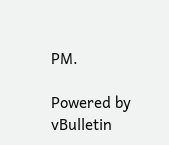PM.

Powered by vBulletin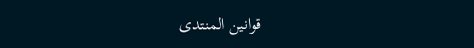قوانين المنتدى